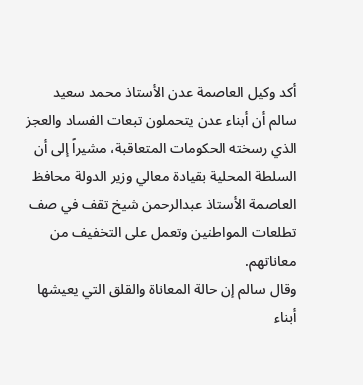أكد وكيل العاصمة عدن الأستاذ محمد سعيد سالم أن أبناء عدن يتحملون تبعات الفساد والعجز الذي رسخته الحكومات المتعاقبة، مشيراً إلى أن السلطة المحلية بقيادة معالي وزير الدولة محافظ العاصمة الأستاذ عبدالرحمن شيخ تقف في صف تطلعات المواطنين وتعمل على التخفيف من معاناتهم.
وقال سالم إن حالة المعاناة والقلق التي يعيشها أبناء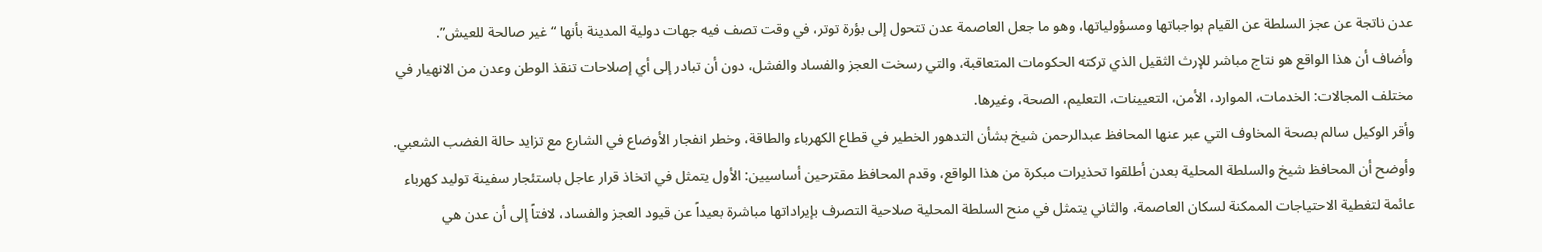عدن ناتجة عن عجز السلطة عن القيام بواجباتها ومسؤولياتها، وهو ما جعل العاصمة عدن تتحول إلى بؤرة توتر، في وقت تصف فيه جهات دولية المدينة بأنها “غير صالحة للعيش”.
وأضاف أن هذا الواقع هو نتاج مباشر للإرث الثقيل الذي تركته الحكومات المتعاقبة، والتي رسخت العجز والفساد والفشل، دون أن تبادر إلى أي إصلاحات تنقذ الوطن وعدن من الانهيار في مختلف المجالات: الخدمات، الموارد، الأمن، التعيينات، التعليم، الصحة، وغيرها.
وأقر الوكيل سالم بصحة المخاوف التي عبر عنها المحافظ عبدالرحمن شيخ بشأن التدهور الخطير في قطاع الكهرباء والطاقة، وخطر انفجار الأوضاع في الشارع مع تزايد حالة الغضب الشعبي.
وأوضح أن المحافظ شيخ والسلطة المحلية بعدن أطلقوا تحذيرات مبكرة من هذا الواقع، وقدم المحافظ مقترحين أساسيين: الأول يتمثل في اتخاذ قرار عاجل باستئجار سفينة توليد كهرباء عائمة لتغطية الاحتياجات الممكنة لسكان العاصمة، والثاني يتمثل في منح السلطة المحلية صلاحية التصرف بإيراداتها مباشرة بعيداً عن قيود العجز والفساد، لافتاً إلى أن عدن هي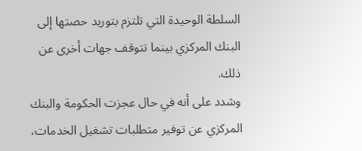السلطة الوحيدة التي تلتزم بتوريد حصتها إلى البنك المركزي بينما تتوقف جهات أخرى عن ذلك.
وشدد على أنه في حال عجزت الحكومة والبنك المركزي عن توفير متطلبات تشغيل الخدمات،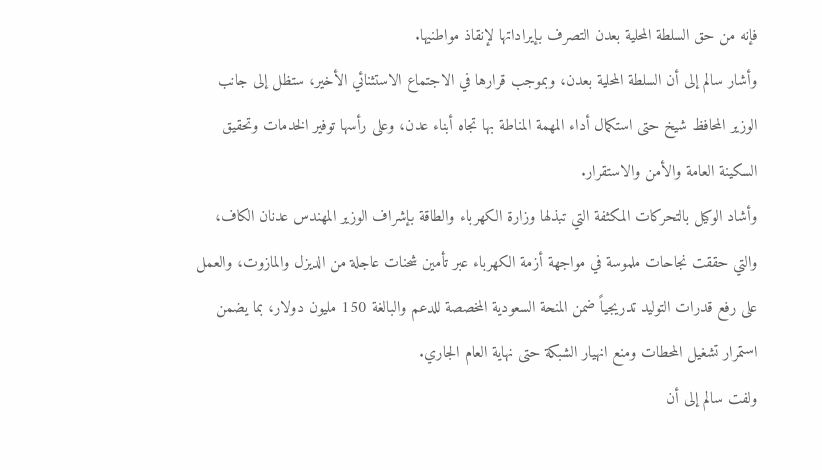فإنه من حق السلطة المحلية بعدن التصرف بإيراداتها لإنقاذ مواطنيها.
وأشار سالم إلى أن السلطة المحلية بعدن، وبموجب قرارها في الاجتماع الاستثنائي الأخير، ستظل إلى جانب الوزير المحافظ شيخ حتى استكمال أداء المهمة المناطة بها تجاه أبناء عدن، وعلى رأسها توفير الخدمات وتحقيق السكينة العامة والأمن والاستقرار.
وأشاد الوكيل بالتحركات المكثفة التي تبذلها وزارة الكهرباء والطاقة بإشراف الوزير المهندس عدنان الكاف، والتي حققت نجاحات ملموسة في مواجهة أزمة الكهرباء عبر تأمين شحنات عاجلة من الديزل والمازوت، والعمل على رفع قدرات التوليد تدريجياً ضمن المنحة السعودية المخصصة للدعم والبالغة 150 مليون دولار، بما يضمن استمرار تشغيل المحطات ومنع انهيار الشبكة حتى نهاية العام الجاري.
ولفت سالم إلى أن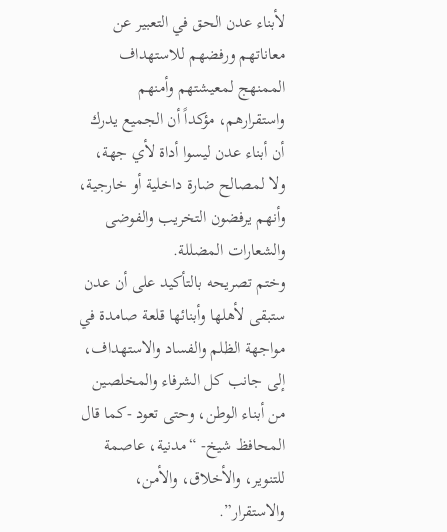لأبناء عدن الحق في التعبير عن معاناتهم ورفضهم للاستهداف الممنهج لمعيشتهم وأمنهم واستقرارهم، مؤكداً أن الجميع يدرك أن أبناء عدن ليسوا أداة لأي جهة، ولا لمصالح ضارة داخلية أو خارجية، وأنهم يرفضون التخريب والفوضى والشعارات المضللة.
وختم تصريحه بالتأكيد على أن عدن ستبقى لأهلها وأبنائها قلعة صامدة في مواجهة الظلم والفساد والاستهداف، إلى جانب كل الشرفاء والمخلصين من أبناء الوطن، وحتى تعود -كما قال المحافظ شيخ- “مدنية، عاصمة للتنوير، والأخلاق، والأمن، والاستقرار”.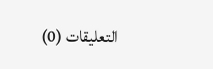التعليقات (0)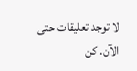لا توجد تعليقات حتى الآن. كن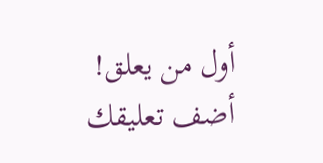أول من يعلق!
أضف تعليقك